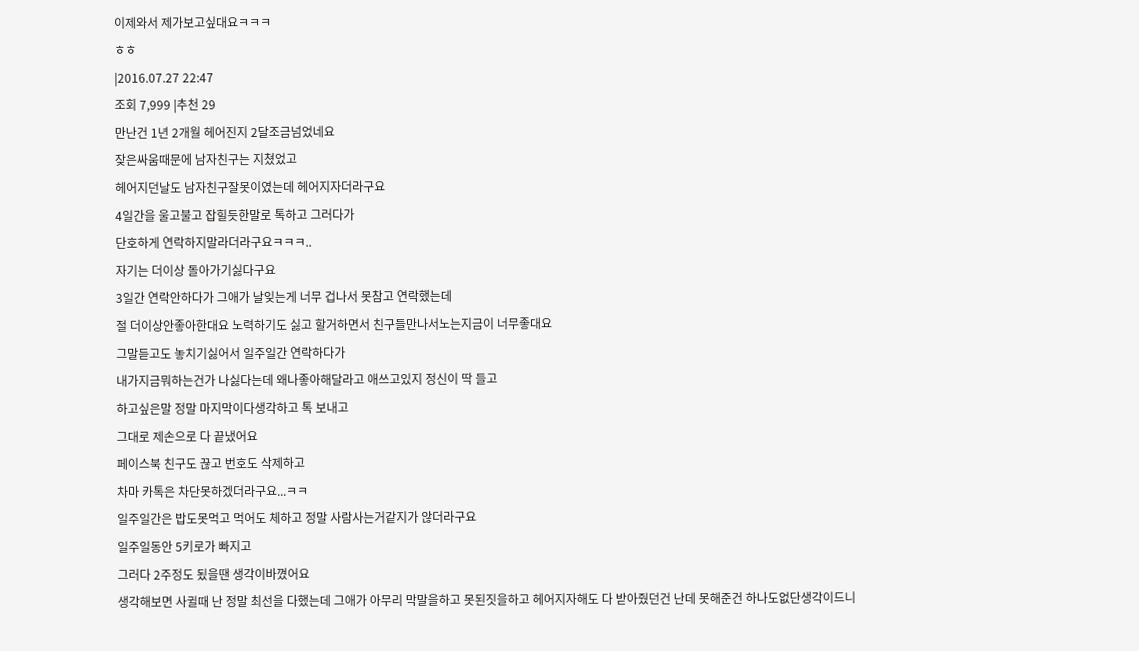이제와서 제가보고싶대요ㅋㅋㅋ
ㅎㅎ
|2016.07.27 22:47
조회 7,999 |추천 29
만난건 1년 2개월 헤어진지 2달조금넘었네요
잦은싸움때문에 남자친구는 지쳤었고
헤어지던날도 남자친구잘못이였는데 헤어지자더라구요
4일간을 울고불고 잡힐듯한말로 톡하고 그러다가
단호하게 연락하지말라더라구요ㅋㅋㅋ..
자기는 더이상 돌아가기싫다구요
3일간 연락안하다가 그애가 날잊는게 너무 겁나서 못참고 연락했는데
절 더이상안좋아한대요 노력하기도 싫고 할거하면서 친구들만나서노는지금이 너무좋대요
그말듣고도 놓치기싫어서 일주일간 연락하다가
내가지금뭐하는건가 나싫다는데 왜나좋아해달라고 애쓰고있지 정신이 딱 들고
하고싶은말 정말 마지막이다생각하고 톡 보내고
그대로 제손으로 다 끝냈어요
페이스북 친구도 끊고 번호도 삭제하고
차마 카톡은 차단못하겠더라구요...ㅋㅋ
일주일간은 밥도못먹고 먹어도 체하고 정말 사람사는거같지가 않더라구요
일주일동안 5키로가 빠지고
그러다 2주정도 됬을땐 생각이바꼈어요
생각해보면 사귈때 난 정말 최선을 다했는데 그애가 아무리 막말을하고 못된짓을하고 헤어지자해도 다 받아줬던건 난데 못해준건 하나도없단생각이드니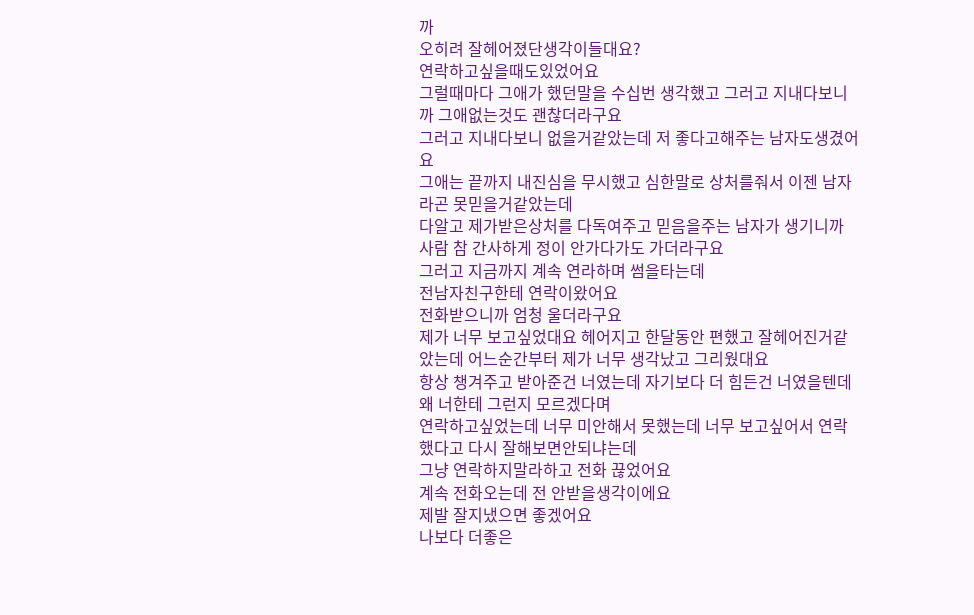까
오히려 잘헤어졌단생각이들대요?
연락하고싶을때도있었어요
그럴때마다 그애가 했던말을 수십번 생각했고 그러고 지내다보니까 그애없는것도 괜찮더라구요
그러고 지내다보니 없을거같았는데 저 좋다고해주는 남자도생겼어요
그애는 끝까지 내진심을 무시했고 심한말로 상처를줘서 이젠 남자라곤 못믿을거같았는데
다알고 제가받은상처를 다독여주고 믿음을주는 남자가 생기니까 사람 참 간사하게 정이 안가다가도 가더라구요
그러고 지금까지 계속 연라하며 썸을타는데
전남자친구한테 연락이왔어요
전화받으니까 엄청 울더라구요
제가 너무 보고싶었대요 헤어지고 한달동안 편했고 잘헤어진거같았는데 어느순간부터 제가 너무 생각났고 그리웠대요
항상 챙겨주고 받아준건 너였는데 자기보다 더 힘든건 너였을텐데 왜 너한테 그런지 모르겠다며
연락하고싶었는데 너무 미안해서 못했는데 너무 보고싶어서 연락했다고 다시 잘해보면안되냐는데
그냥 연락하지말라하고 전화 끊었어요
계속 전화오는데 전 안받을생각이에요
제발 잘지냈으면 좋겠어요
나보다 더좋은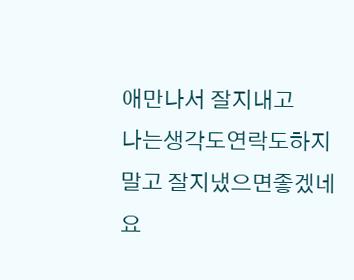애만나서 잘지내고
나는생각도연락도하지말고 잘지냈으면좋겠네요